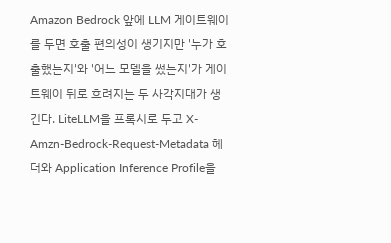Amazon Bedrock 앞에 LLM 게이트웨이를 두면 호출 편의성이 생기지만 '누가 호출했는지'와 '어느 모델을 썼는지'가 게이트웨이 뒤로 흐려지는 두 사각지대가 생긴다. LiteLLM을 프록시로 두고 X-Amzn-Bedrock-Request-Metadata 헤더와 Application Inference Profile을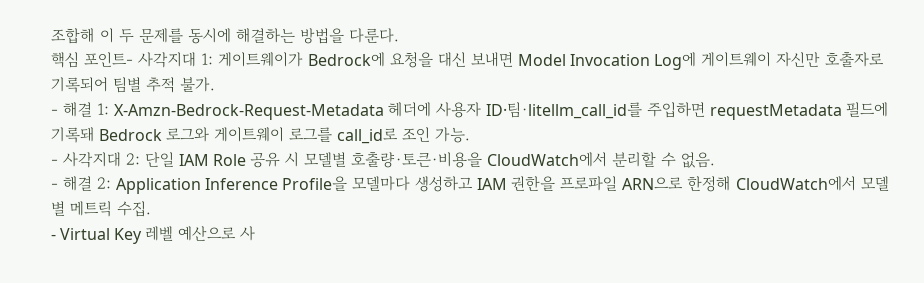조합해 이 두 문제를 동시에 해결하는 방법을 다룬다.
핵심 포인트- 사각지대 1: 게이트웨이가 Bedrock에 요청을 대신 보내면 Model Invocation Log에 게이트웨이 자신만 호출자로 기록되어 팀별 추적 불가.
- 해결 1: X-Amzn-Bedrock-Request-Metadata 헤더에 사용자 ID·팀·litellm_call_id를 주입하면 requestMetadata 필드에 기록돼 Bedrock 로그와 게이트웨이 로그를 call_id로 조인 가능.
- 사각지대 2: 단일 IAM Role 공유 시 모델별 호출량·토큰·비용을 CloudWatch에서 분리할 수 없음.
- 해결 2: Application Inference Profile을 모델마다 생성하고 IAM 권한을 프로파일 ARN으로 한정해 CloudWatch에서 모델별 메트릭 수집.
- Virtual Key 레벨 예산으로 사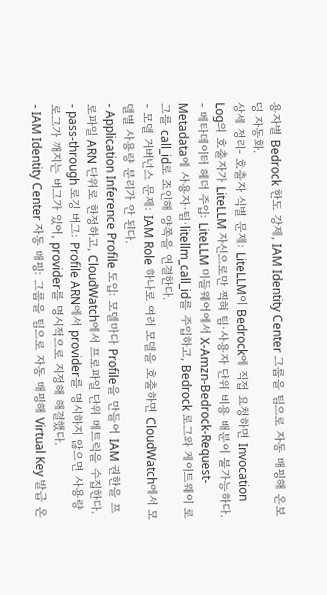용자별 Bedrock 한도 강제, IAM Identity Center 그룹을 팀으로 자동 매핑해 온보딩 자동화.
상세 정리- 호출자 식별 문제: LiteLLM이 Bedrock에 직접 요청하면 Invocation Log의 호출자가 LiteLLM 자신으로만 찍혀 팀·사용자 단위 비용 배분이 불가능하다.
- 메타데이터 헤더 주입: LiteLLM 미들웨어에서 X-Amzn-Bedrock-Request-Metadata에 사용자·팀·litellm_call_id를 주입하고, Bedrock 로그와 게이트웨이 로그를 call_id로 조인해 양쪽을 연결한다.
- 모델 거버넌스 문제: IAM Role 하나로 여러 모델을 호출하면 CloudWatch에서 모델별 사용량 분리가 안 된다.
- Application Inference Profile 도입: 모델마다 Profile을 만들어 IAM 권한을 프로파일 ARN 단위로 한정하고, CloudWatch에서 프로파일 단위 메트릭을 수집한다.
- pass-through 로깅 버그: Profile ARN에서 provider를 명시하지 않으면 사용량 로그가 깨지는 버그가 있어, provider를 명시적으로 지정해 해결했다.
- IAM Identity Center 자동 매핑: 그룹을 팀으로 자동 매핑해 Virtual Key 발급 온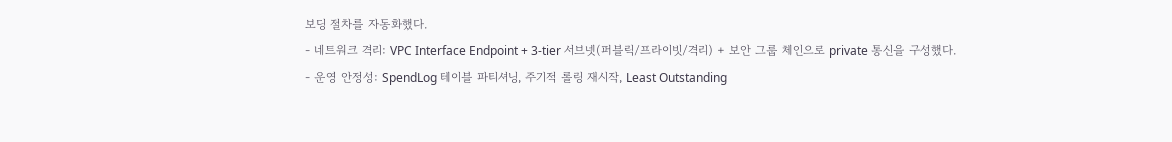보딩 절차를 자동화했다.
- 네트워크 격리: VPC Interface Endpoint + 3-tier 서브넷(퍼블릭/프라이빗/격리) + 보안 그룹 체인으로 private 통신을 구성했다.
- 운영 안정성: SpendLog 테이블 파티셔닝, 주기적 롤링 재시작, Least Outstanding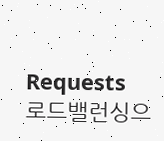Requests 로드밸런싱으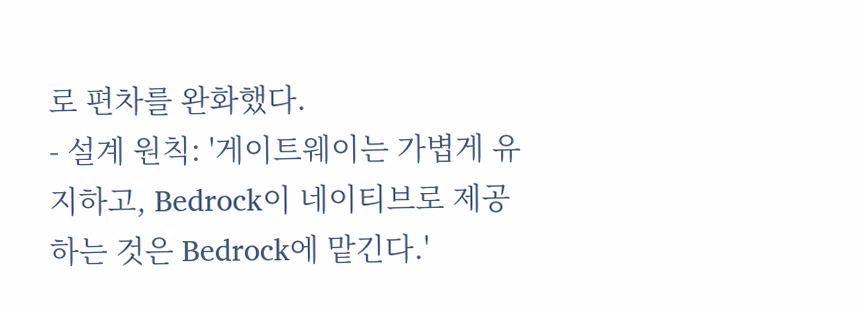로 편차를 완화했다.
- 설계 원칙: '게이트웨이는 가볍게 유지하고, Bedrock이 네이티브로 제공하는 것은 Bedrock에 맡긴다.'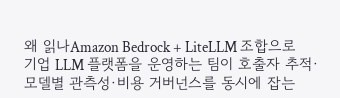왜 읽나Amazon Bedrock + LiteLLM 조합으로 기업 LLM 플랫폼을 운영하는 팀이 호출자 추적·모델별 관측성·비용 거버넌스를 동시에 잡는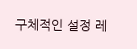구체적인 설정 레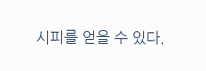시피를 얻을 수 있다.